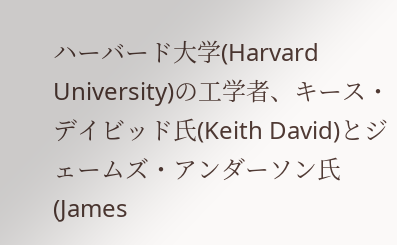ハーバード大学(Harvard University)の工学者、キース・デイビッド氏(Keith David)とジェームズ・アンダーソン氏(James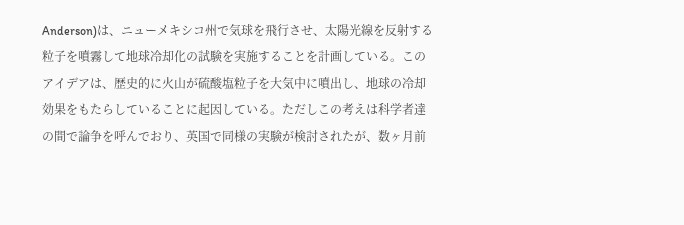Anderson)は、ニューメキシコ州で気球を飛行させ、太陽光線を反射する粒子を噴霧して地球冷却化の試験を実施することを計画している。このアイデアは、歴史的に火山が硫酸塩粒子を大気中に噴出し、地球の冷却効果をもたらしていることに起因している。ただしこの考えは科学者達の間で論争を呼んでおり、英国で同様の実験が検討されたが、数ヶ月前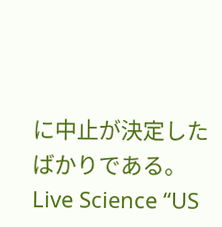に中止が決定したばかりである。
Live Science “US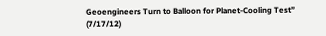Geoengineers Turn to Balloon for Planet-Cooling Test” (7/17/12)